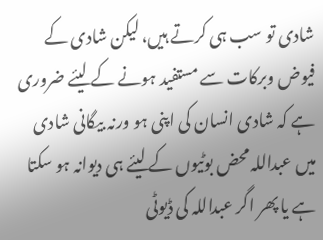شادی تو سب ہی کرتے ہیں، لیکن شادی کے فیوض وبرکات سے مستفید ہونے کے لیئے ضروری ہے کہ شادی انسان کی اپنی ہو ورنہ بیگانی شادی میں عبداللہ محض بوٹیوں کے لیئے ہی دیوانہ ہو سکتا ہے یا پھر اگر عبداللہ کی ڈیوٹی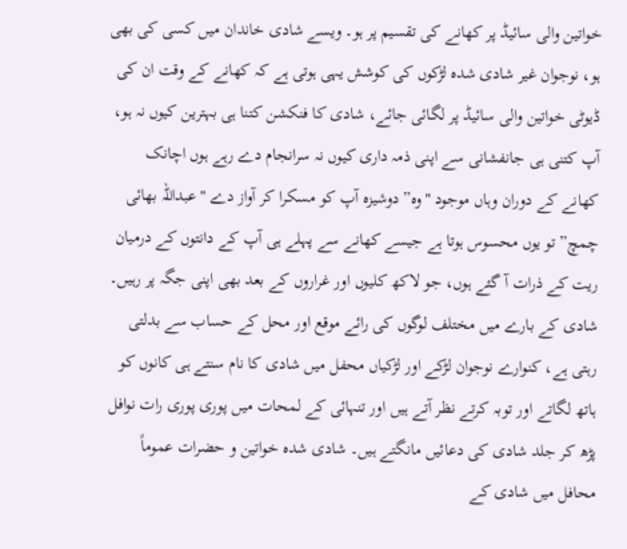خواتین والی سائیڈ پر کھانے کی تقسیم پر ہو۔ ویسے شادی خاندان میں کسی کی بھی ہو، نوجوان غیر شادی شدہ لڑکوں کی کوشش یہی ہوتی ہے کہ کھانے کے وقت ان کی ڈیوٹی خواتین والی سائیڈ پر لگائی جائے، شادی کا فنکشن کتنا ہی بہترین کیوں نہ ہو، آپ کتنی ہی جانفشانی سے اپنی ذمہ داری کیوں نہ سرانجام دے رہے ہوں اچانک کھانے کے دوران وہاں موجود "وہ” دوشیزہ آپ کو مسکرا کر آواز دے "عبداللہ بھائی چمچ” تو یوں محسوس ہوتا ہے جیسے کھانے سے پہلے ہی آپ کے دانتوں کے درمیان ریت کے ذرات آ گئے ہوں، جو لاکھ کلیوں اور غراروں کے بعد بھی اپنی جگہ پر رہیں۔
شادی کے بارے میں مختلف لوگوں کی رائے موقع اور محل کے حساب سے بدلتی رہتی ہے، کنوارے نوجوان لڑکے اور لڑکیاں محفل میں شادی کا نام سنتے ہی کانوں کو ہاتھ لگاتے اور توبہ کرتے نظر آتے ہیں اور تنہائی کے لمحات میں پوری پوری رات نوافل پڑھ کر جلد شادی کی دعائیں مانگتے ہیں۔ شادی شدہ خواتین و حضرات عموماً محافل میں شادی کے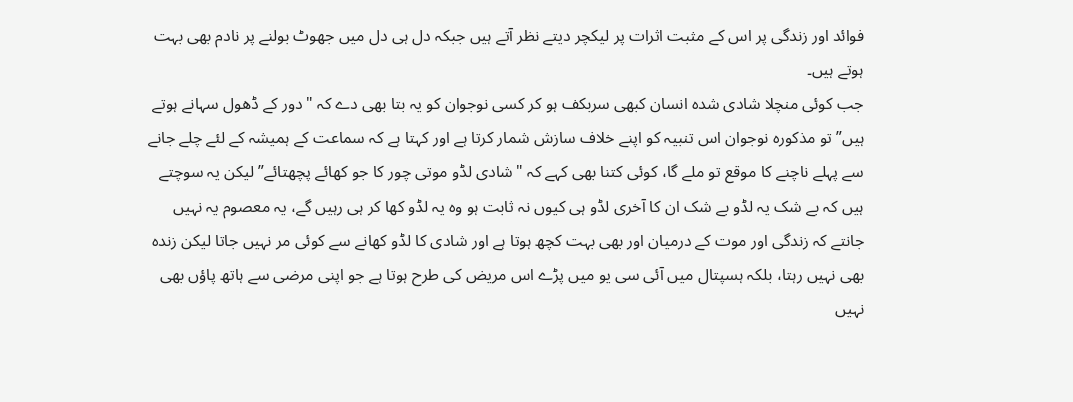فوائد اور زندگی پر اس کے مثبت اثرات پر لیکچر دیتے نظر آتے ہیں جبکہ دل ہی دل میں جھوٹ بولنے پر نادم بھی بہت ہوتے ہیں۔
جب کوئی منچلا شادی شدہ انسان کبھی سربکف ہو کر کسی نوجوان کو یہ بتا بھی دے کہ "دور کے ڈھول سہانے ہوتے ہیں” تو مذکورہ نوجوان اس تنبیہ کو اپنے خلاف سازش شمار کرتا ہے اور کہتا ہے کہ سماعت کے ہمیشہ کے لئے چلے جانے سے پہلے ناچنے کا موقع تو ملے گا، کوئی کتنا بھی کہے کہ "شادی لڈو موتی چور کا جو کھائے پچھتائے” لیکن یہ سوچتے ہیں کہ بے شک یہ لڈو بے شک ان کا آخری لڈو ہی کیوں نہ ثابت ہو وہ یہ لڈو کھا کر ہی رہیں گے، یہ معصوم یہ نہیں جانتے کہ زندگی اور موت کے درمیان اور بھی بہت کچھ ہوتا ہے اور شادی کا لڈو کھانے سے کوئی مر نہیں جاتا لیکن زندہ بھی نہیں رہتا، بلکہ ہسپتال میں آئی سی یو میں پڑے اس مریض کی طرح ہوتا ہے جو اپنی مرضی سے ہاتھ پاؤں بھی نہیں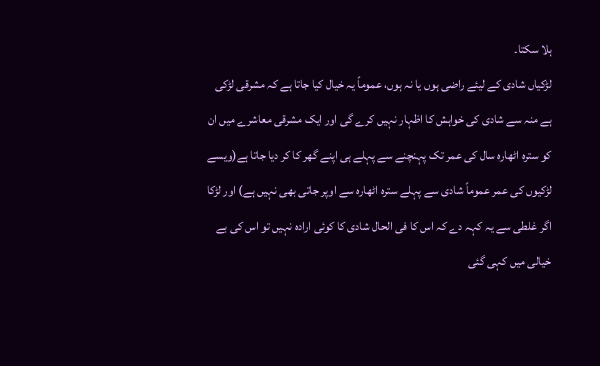ہلا سکتا۔
لڑکیاں شادی کے لیئے راضی ہوں یا نہ ہوں، عموماً یہ خیال کیا جاتا ہے کہ مشرقی لڑکی ہے منہ سے شادی کی خواہش کا اظہار نہیں کرے گی اور ایک مشرقی معاشرے میں ان کو سترہ اٹھارہ سال کی عمر تک پہنچنے سے پہلے ہی اپنے گھر کا کر دیا جاتا ہے(ویسے لڑکیوں کی عمر عموماً شادی سے پہلے سترہ اٹھارہ سے اوپر جاتی بھی نہیں ہے) اور لڑکا اگر غلطی سے یہ کہہ دے کہ اس کا فی الحال شادی کا کوئی ارادہ نہیں تو اس کی بے خیالی میں کہی گئی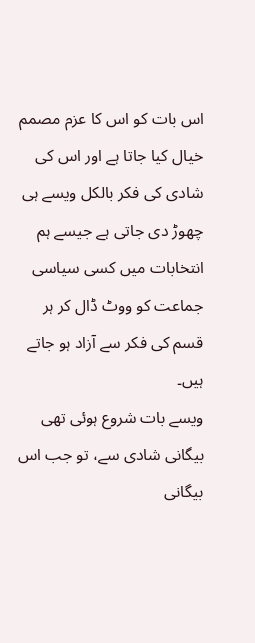اس بات کو اس کا عزم مصمم خیال کیا جاتا ہے اور اس کی شادی کی فکر بالکل ویسے ہی چھوڑ دی جاتی ہے جیسے ہم انتخابات میں کسی سیاسی جماعت کو ووٹ ڈال کر ہر قسم کی فکر سے آزاد ہو جاتے ہیں۔
ویسے بات شروع ہوئی تھی بیگانی شادی سے، تو جب اس بیگانی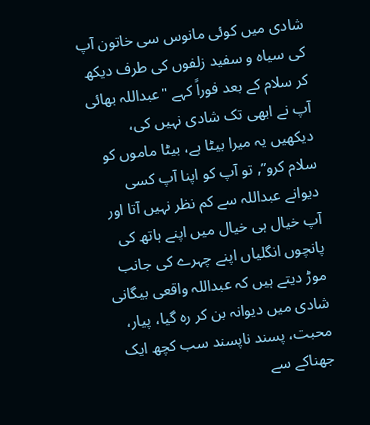شادی میں کوئی مانوس سی خاتون آپ کی سیاہ و سفید زلفوں کی طرف دیکھ کر سلام کے بعد فوراً کہے "عبداللہ بھائی آپ نے ابھی تک شادی نہیں کی، دیکھیں یہ میرا بیٹا ہے، بیٹا ماموں کو سلام کرو”, تو آپ کو اپنا آپ کسی دیوانے عبداللہ سے کم نظر نہیں آتا اور آپ خیال ہی خیال میں اپنے ہاتھ کی پانچوں انگلیاں اپنے چہرے کی جانب موڑ دیتے ہیں کہ عبداللہ واقعی بیگانی شادی میں دیوانہ بن کر رہ گیا، پیار، محبت، پسند ناپسند سب کچھ ایک جھناکے سے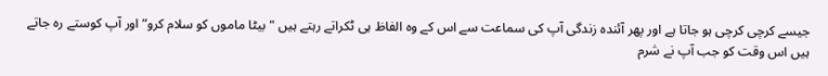جیسے کرچی کرچی ہو جاتا ہے اور پھر آئندہ زندگی آپ کی سماعت سے اس کے وہ الفاظ ہی ٹکراتے رہتے ہیں "بیٹا ماموں کو سلام کرو” اور آپ کوستے رہ جاتے ہیں اس وقت کو جب آپ نے شرم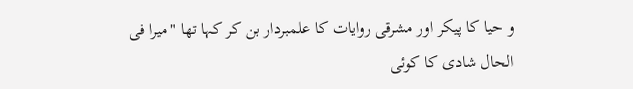و حیا کا پیکر اور مشرقی روایات کا علمبردار بن کر کہا تھا "میرا فی الحال شادی کا کوئی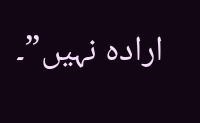ارادہ نہیں”۔